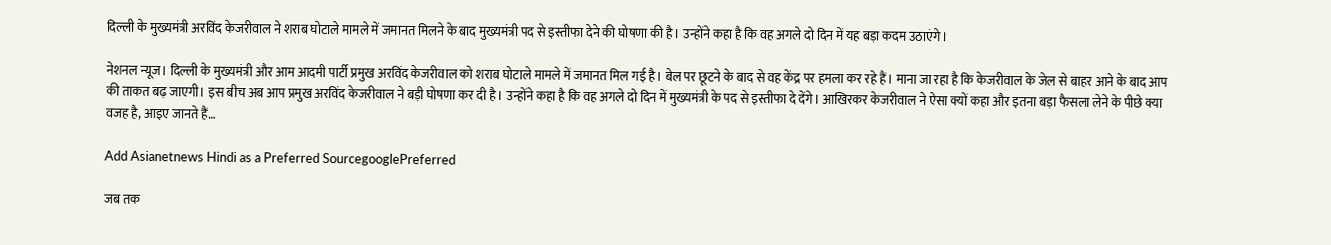दिल्ली के मुख्यमंत्री अरविंद केजरीवाल ने शराब घोटाले मामले में जमानत मिलने के बाद मुख्यमंत्री पद से इस्तीफा देने की घोषणा की है। उन्होंने कहा है कि वह अगले दो दिन में यह बड़ा कदम उठाएंगे।

नेशनल न्यूज। दिल्ली के मुख्यमंत्री और आम आदमी पार्टी प्रमुख अरविंद केजरीवाल को शराब घोटाले मामले में जमानत मिल गई है। बेल पर छूटने के बाद से वह केंद्र पर हमला कर रहे हैं। माना जा रहा है कि केजरीवाल के जेल से बाहर आने के बाद आप की ताकत बढ़ जाएगी। इस बीच अब आप प्रमुख अरविंद केजरीवाल ने बड़ी घोषणा कर दी है। उन्होंने कहा है कि वह अगले दो दिन में मुख्यमंत्री के पद से इस्तीफा दे देंगे। आखिरकर केजरीवाल ने ऐसा क्यों कहा और इतना बड़ा फैसला लेने के पीछे क्या वजह है, आइए जानते हैं…

Add Asianetnews Hindi as a Preferred SourcegooglePreferred

जब तक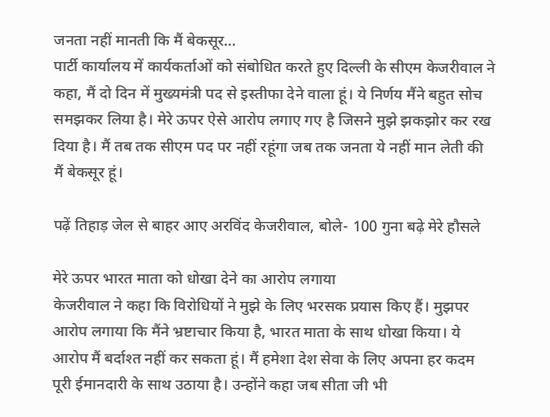जनता नहीं मानती कि मैं बेकसूर…
पार्टी कार्यालय में कार्यकर्ताओं को संबोधित करते हुए दिल्ली के सीएम केजरीवाल ने कहा, मैं दो दिन में मुख्यमंत्री पद से इस्तीफा देने वाला हूं। ये निर्णय मैंने बहुत सोच समझकर लिया है। मेरे ऊपर ऐसे आरोप लगाए गए है जिसने मुझे झकझोर कर रख दिया है। मैं तब तक सीएम पद पर नहीं रहूंगा जब तक जनता ये नहीं मान लेती की मैं बेकसूर हूं।

पढ़ें तिहाड़ जेल से बाहर आए अरविंद केजरीवाल, बोले- 100 गुना बढ़े मेरे हौसले

मेरे ऊपर भारत माता को धोखा देने का आरोप लगाया
केजरीवाल ने कहा कि विरोधियों ने मुझे के लिए भरसक प्रयास किए हैं। मुझपर आरोप लगाया कि मैंने भ्रष्टाचार किया है, भारत माता के साथ धोखा किया। ये आरोप मैं बर्दाश्त नहीं कर सकता हूं। मैं हमेशा देश सेवा के लिए अपना हर कदम पूरी ईमानदारी के साथ उठाया है। उन्होंने कहा जब सीता जी भी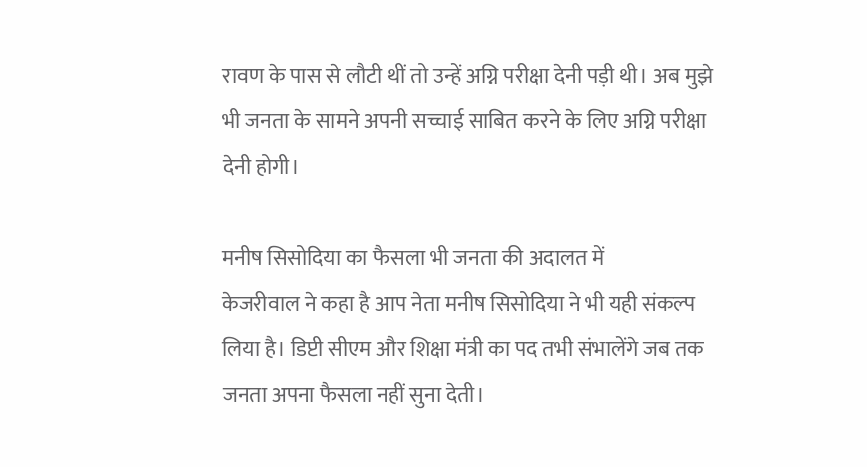रावण के पास से लौटी थीं तो उन्हें अग्नि परीक्षा देनी पड़ी थी। अब मुझे भी जनता के सामने अपनी सच्चाई साबित करने के लिए अग्नि परीक्षा देनी होगी।

मनीष सिसोदिया का फैसला भी जनता की अदालत में
केजरीवाल ने कहा है आप नेता मनीष सिसोदिया ने भी यही संकल्प लिया है। डिप्टी सीएम और शिक्षा मंत्री का पद तभी संभालेंगे जब तक जनता अपना फैसला नहीं सुना देती।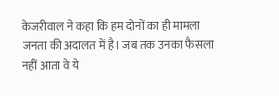केजरीवाल ने कहा कि हम दोनों का ही मामला जनता की अदालत में है। जब तक उनका फैसला नहीं आता वे ये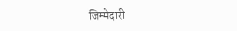जिम्मेदारी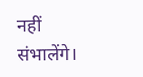नहीं संभालेंगे।